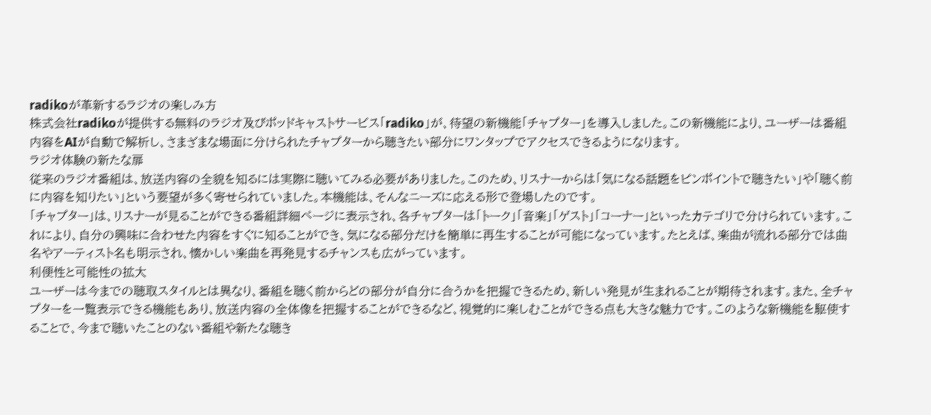radikoが革新するラジオの楽しみ方
株式会社radikoが提供する無料のラジオ及びポッドキャストサービス「radiko」が、待望の新機能「チャプター」を導入しました。この新機能により、ユーザーは番組内容をAIが自動で解析し、さまざまな場面に分けられたチャプターから聴きたい部分にワンタップでアクセスできるようになります。
ラジオ体験の新たな扉
従来のラジオ番組は、放送内容の全貌を知るには実際に聴いてみる必要がありました。このため、リスナーからは「気になる話題をピンポイントで聴きたい」や「聴く前に内容を知りたい」という要望が多く寄せられていました。本機能は、そんなニーズに応える形で登場したのです。
「チャプター」は、リスナーが見ることができる番組詳細ページに表示され、各チャプターは「トーク」「音楽」「ゲスト」「コーナー」といったカテゴリで分けられています。これにより、自分の興味に合わせた内容をすぐに知ることができ、気になる部分だけを簡単に再生することが可能になっています。たとえば、楽曲が流れる部分では曲名やアーティスト名も明示され、懐かしい楽曲を再発見するチャンスも広がっています。
利便性と可能性の拡大
ユーザーは今までの聴取スタイルとは異なり、番組を聴く前からどの部分が自分に合うかを把握できるため、新しい発見が生まれることが期待されます。また、全チャプターを一覧表示できる機能もあり、放送内容の全体像を把握することができるなど、視覚的に楽しむことができる点も大きな魅力です。このような新機能を駆使することで、今まで聴いたことのない番組や新たな聴き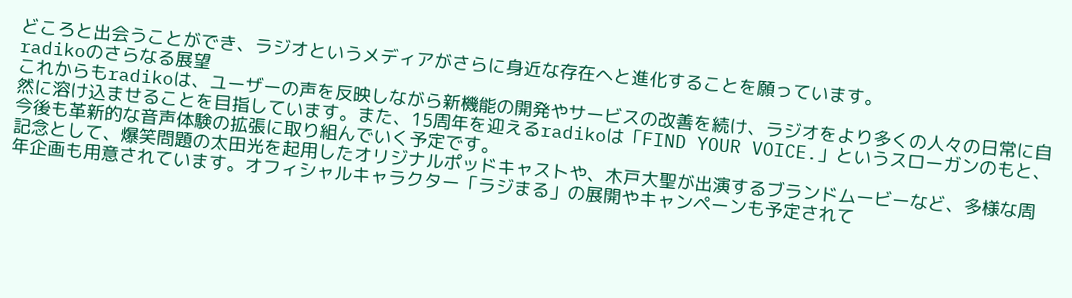どころと出会うことができ、ラジオというメディアがさらに身近な存在へと進化することを願っています。
radikoのさらなる展望
これからもradikoは、ユーザーの声を反映しながら新機能の開発やサービスの改善を続け、ラジオをより多くの人々の日常に自然に溶け込ませることを目指しています。また、15周年を迎えるradikoは「FIND YOUR VOICE.」というスローガンのもと、今後も革新的な音声体験の拡張に取り組んでいく予定です。
記念として、爆笑問題の太田光を起用したオリジナルポッドキャストや、木戸大聖が出演するブランドムービーなど、多様な周年企画も用意されています。オフィシャルキャラクター「ラジまる」の展開やキャンペーンも予定されて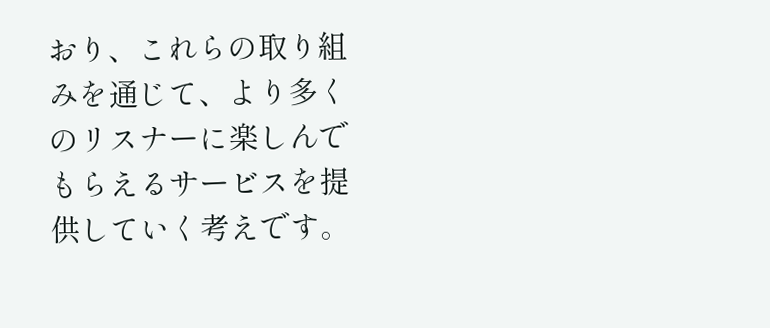おり、これらの取り組みを通じて、より多くのリスナーに楽しんでもらえるサービスを提供していく考えです。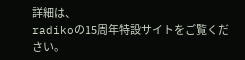詳細は、
radikoの15周年特設サイトをご覧ください。